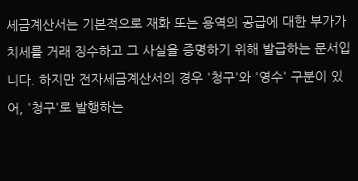세금계산서는 기본적으로 재화 또는 용역의 공급에 대한 부가가치세를 거래 징수하고 그 사실을 증명하기 위해 발급하는 문서입니다. 하지만 전자세금계산서의 경우 '청구'와 '영수' 구분이 있어, '청구'로 발행하는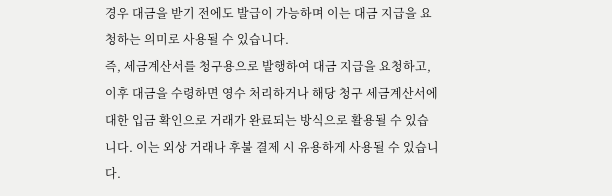경우 대금을 받기 전에도 발급이 가능하며 이는 대금 지급을 요청하는 의미로 사용될 수 있습니다.
즉, 세금계산서를 청구용으로 발행하여 대금 지급을 요청하고, 이후 대금을 수령하면 영수 처리하거나 해당 청구 세금계산서에 대한 입금 확인으로 거래가 완료되는 방식으로 활용될 수 있습니다. 이는 외상 거래나 후불 결제 시 유용하게 사용될 수 있습니다.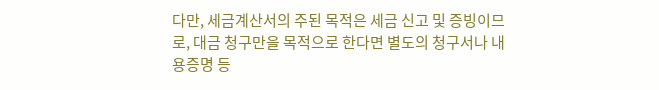다만, 세금계산서의 주된 목적은 세금 신고 및 증빙이므로, 대금 청구만을 목적으로 한다면 별도의 청구서나 내용증명 등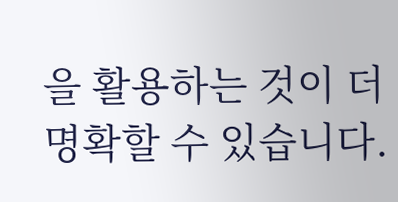을 활용하는 것이 더 명확할 수 있습니다.